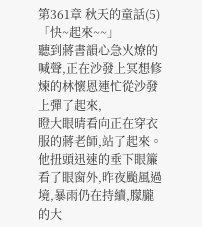第361章 秋天的童話(5)
「快~起來~~」
聽到蔣書韻心急火燎的喊聲,正在沙發上冥想修煉的林懷恩連忙從沙發上彈了起來,
瞪大眼晴看向正在穿衣服的蔣老師,站了起來。他扭頭迅速的垂下眼簾看了眼窗外,昨夜颱風過境,暴雨仍在持續,朦朧的大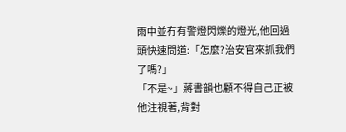雨中並冇有警燈閃爍的燈光,他回過頭快速問道:「怎麼?治安官來抓我們了嗎?」
「不是~」蔣書韻也顧不得自己正被他注視著,背對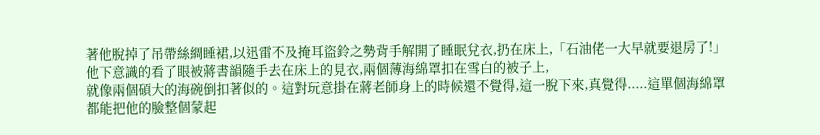著他脫掉了吊帶絲綢睡裙,以迅雷不及掩耳盜鈴之勢背手解開了睡眠兌衣,扔在床上,「石油佬一大早就要退房了!」
他下意識的看了眼被蔣書韻隨手去在床上的見衣,兩個薄海綿罩扣在雪白的被子上,
就像兩個碩大的海碗倒扣著似的。這對玩意掛在蔣老師身上的時候還不覺得,這一脫下來,真覺得.....這單個海綿罩都能把他的臉整個蒙起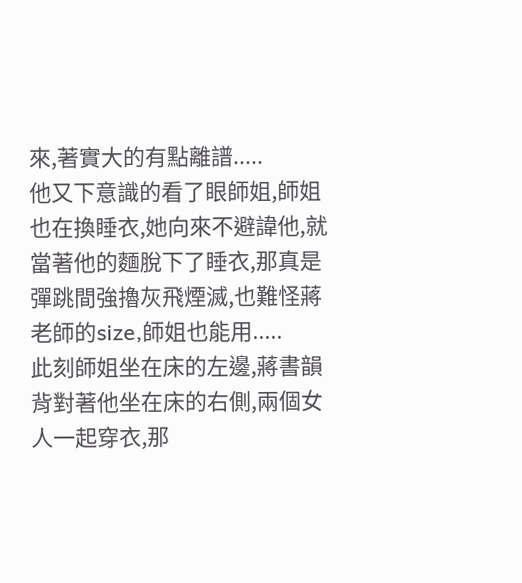來,著實大的有點離譜.....
他又下意識的看了眼師姐,師姐也在換睡衣,她向來不避諱他,就當著他的麵脫下了睡衣,那真是彈跳間強擼灰飛煙滅,也難怪蔣老師的size,師姐也能用.....
此刻師姐坐在床的左邊,蔣書韻背對著他坐在床的右側,兩個女人一起穿衣,那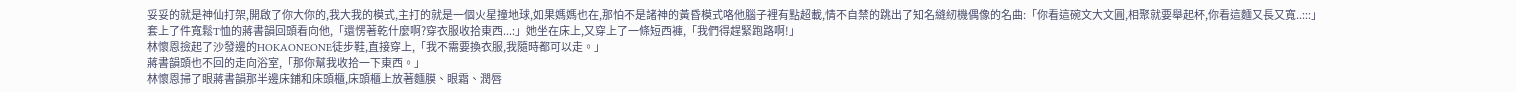妥妥的就是神仙打架,開啟了你大你的,我大我的模式,主打的就是一個火星撞地球,如果媽媽也在,那怕不是諸神的黃昏模式咯他腦子裡有點超載,情不自禁的跳出了知名縫紉機偶像的名曲:「你看這碗文大文圓,相聚就要舉起杯,你看這麵又長又寬..:::」
套上了件寬鬆T恤的蔣書韻回頭看向他,「還愣著乾什麼啊?穿衣服收拾東西...:」她坐在床上,又穿上了一條短西褲,「我們得趕緊跑路啊!」
林懷恩撿起了沙發邊的HOKAONEONE徒步鞋,直接穿上,「我不需要換衣服,我隨時都可以走。」
蔣書韻頭也不回的走向浴室,「那你幫我收拾一下東西。」
林懷恩掃了眼蔣書韻那半邊床鋪和床頭櫃,床頭櫃上放著麵膜、眼霜、潤唇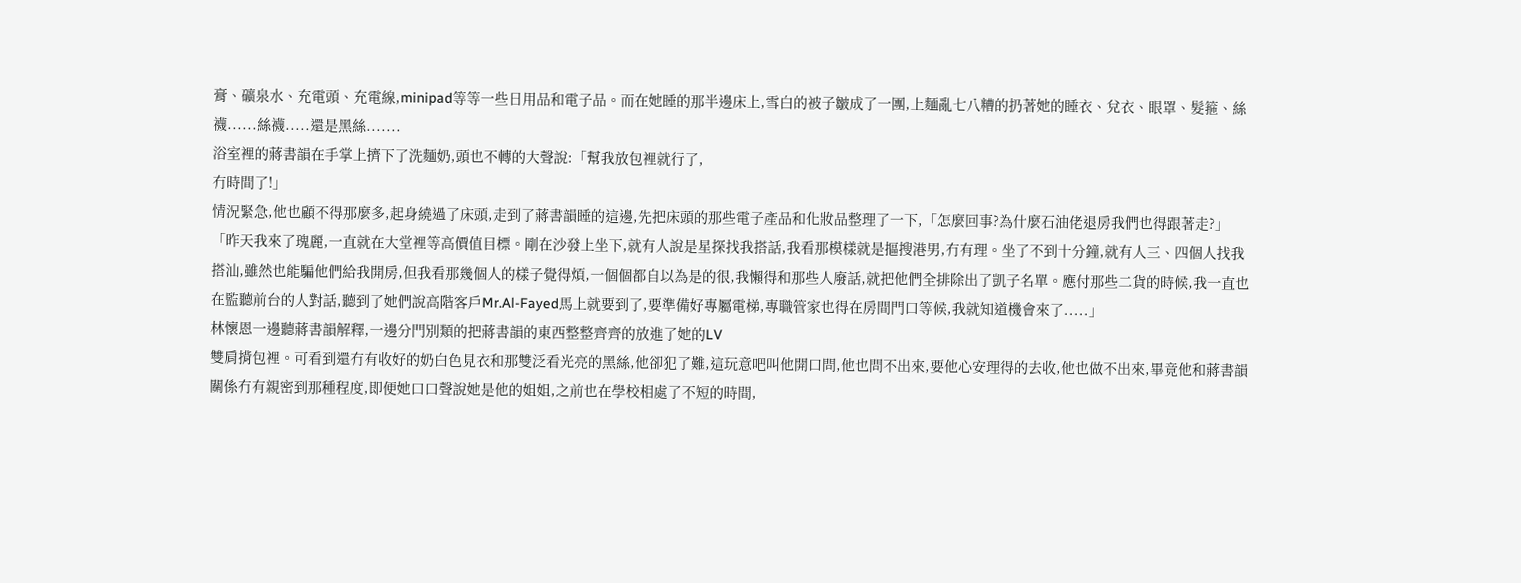膏、礦泉水、充電頭、充電線,minipad等等一些日用品和電子品。而在她睡的那半邊床上,雪白的被子皺成了一團,上麵亂七八糟的扔著她的睡衣、兌衣、眼罩、髮箍、絲襪......絲襪.....還是黑絲.......
浴室裡的蔣書韻在手掌上擠下了洗麵奶,頭也不轉的大聲說:「幫我放包裡就行了,
冇時間了!」
情況緊急,他也顧不得那麼多,起身繞過了床頭,走到了蔣書韻睡的這邊,先把床頭的那些電子產品和化妝品整理了一下,「怎麼回事?為什麼石油佬退房我們也得跟著走?」
「昨天我來了瑰麗,一直就在大堂裡等高價值目標。剛在沙發上坐下,就有人說是星探找我搭話,我看那模樣就是摳搜港男,冇有理。坐了不到十分鐘,就有人三、四個人找我搭汕,雖然也能騙他們給我開房,但我看那幾個人的樣子覺得煩,一個個都自以為是的很,我懶得和那些人廢話,就把他們全排除出了凱子名單。應付那些二貨的時候,我一直也在監聽前台的人對話,聽到了她們說高階客戶Mr.Al-Fayed馬上就要到了,要準備好專屬電梯,專職管家也得在房間門口等候,我就知道機會來了.....」
林懷恩一邊聽蔣書韻解釋,一邊分門別類的把蔣書韻的東西整整齊齊的放進了她的LV
雙肩揹包裡。可看到還冇有收好的奶白色見衣和那雙泛看光亮的黑絲,他卻犯了難,這玩意吧叫他開口問,他也問不出來,要他心安理得的去收,他也做不出來,畢竟他和蔣書韻關係冇有親密到那種程度,即便她口口聲說她是他的姐姐,之前也在學校相處了不短的時間,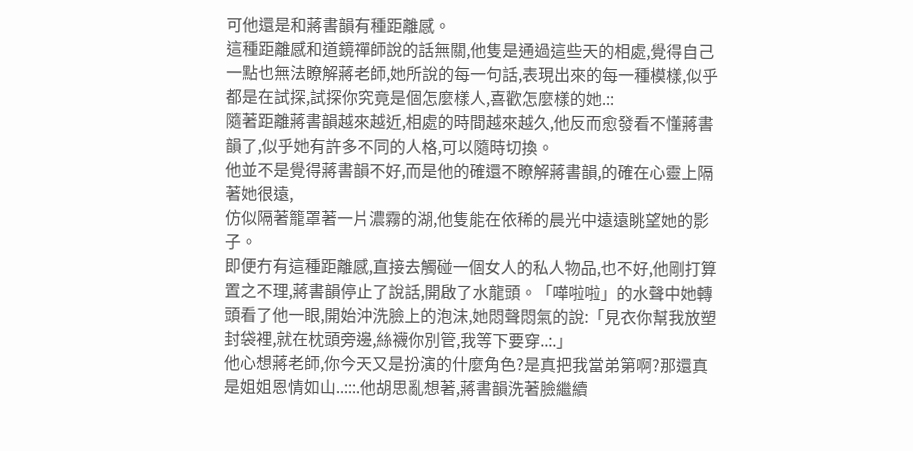可他還是和蔣書韻有種距離感。
這種距離感和道鏡禪師說的話無關,他隻是通過這些天的相處,覺得自己一點也無法瞭解蔣老師,她所說的每一句話,表現出來的每一種模樣,似乎都是在試探,試探你究竟是個怎麼樣人,喜歡怎麼樣的她.::
隨著距離蔣書韻越來越近,相處的時間越來越久,他反而愈發看不懂蔣書韻了,似乎她有許多不同的人格,可以隨時切換。
他並不是覺得蔣書韻不好,而是他的確還不瞭解蔣書韻,的確在心靈上隔著她很遠,
仿似隔著籠罩著一片濃霧的湖,他隻能在依稀的晨光中遠遠眺望她的影子。
即便冇有這種距離感,直接去觸碰一個女人的私人物品,也不好,他剛打算置之不理,蔣書韻停止了說話,開啟了水龍頭。「嘩啦啦」的水聲中她轉頭看了他一眼,開始沖洗臉上的泡沫,她悶聲悶氣的說:「見衣你幫我放塑封袋裡,就在枕頭旁邊,絲襪你別管,我等下要穿..:.」
他心想蔣老師,你今天又是扮演的什麼角色?是真把我當弟第啊?那還真是姐姐恩情如山..:::.他胡思亂想著,蔣書韻洗著臉繼續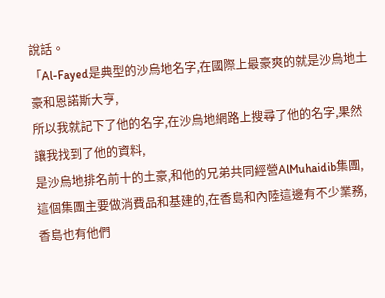說話。
「Al-Fayed是典型的沙烏地名字,在國際上最豪爽的就是沙烏地土豪和恩諾斯大亨,
所以我就記下了他的名字,在沙烏地網路上搜尋了他的名字,果然讓我找到了他的資料,
是沙烏地排名前十的土豪,和他的兄弟共同經營AlMuhaidib集團,這個集團主要做消費品和基建的,在香島和內陸這邊有不少業務,香島也有他們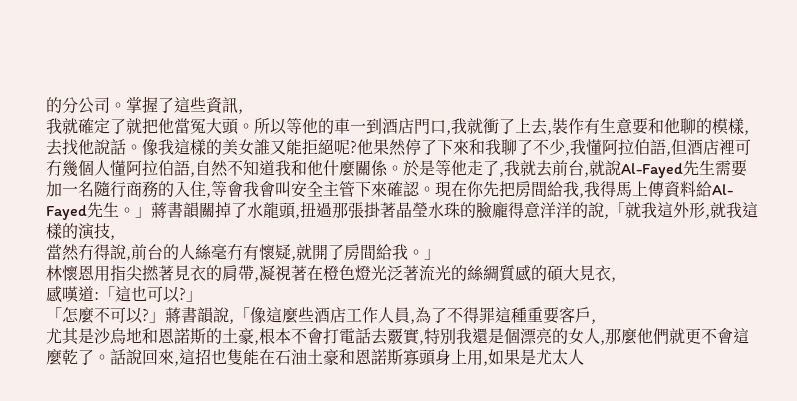的分公司。掌握了這些資訊,
我就確定了就把他當冤大頭。所以等他的車一到酒店門口,我就衝了上去,裝作有生意要和他聊的模樣,去找他說話。像我這樣的美女誰又能拒絕呢?他果然停了下來和我聊了不少,我懂阿拉伯語,但酒店裡可冇幾個人懂阿拉伯語,自然不知道我和他什麼關係。於是等他走了,我就去前台,就說Al-Fayed先生需要加一名隨行商務的入住,等會我會叫安全主管下來確認。現在你先把房間給我,我得馬上傳資料給Al-Fayed先生。」蔣書韻關掉了水龍頭,扭過那張掛著晶瑩水珠的臉龐得意洋洋的說,「就我這外形,就我這樣的演技,
當然冇得說,前台的人絲毫冇有懷疑,就開了房間給我。」
林懷恩用指尖撚著見衣的肩帶,凝視著在橙色燈光泛著流光的絲綢質感的碩大見衣,
感嘆道:「這也可以?」
「怎麼不可以?」蔣書韻說,「像這麼些酒店工作人員,為了不得罪這種重要客戶,
尤其是沙烏地和恩諾斯的土豪,根本不會打電話去覈實,特別我還是個漂亮的女人,那麼他們就更不會這麼乾了。話說回來,這招也隻能在石油土豪和恩諾斯寡頭身上用,如果是尤太人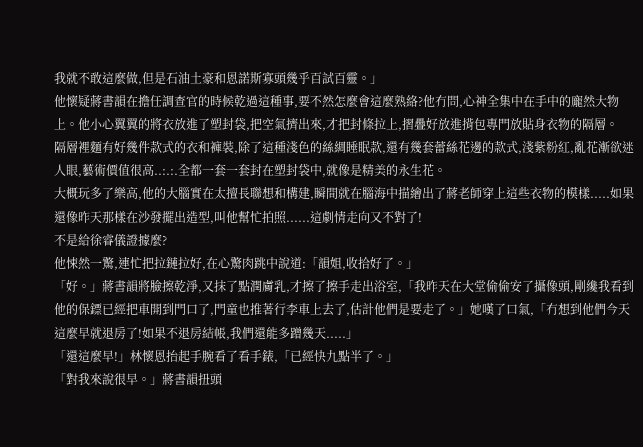我就不敢這麼做,但是石油土豪和恩諾斯寡頭幾乎百試百靈。」
他懷疑蔣書韻在擔任調查官的時候乾過這種事,要不然怎麼會這麼熟絡?他冇問,心神全集中在手中的龐然大物上。他小心翼翼的將衣放進了塑封袋,把空氣擠出來,才把封條拉上,摺疊好放進揹包專門放貼身衣物的隔層。
隔層裡麵有好幾件款式的衣和褲裝,除了這種淺色的絲綢睡眠款,還有幾套蕾絲花邊的款式,淺紫粉紅,亂花漸欲迷人眼,藝術價值很高..:.:.全都一套一套封在塑封袋中,就像是精美的永生花。
大概玩多了樂高,他的大腦實在太擅長聯想和構建,瞬間就在腦海中描繪出了蔣老師穿上這些衣物的模樣.....如果還像昨天那樣在沙發擺出造型,叫他幫忙拍照......這劇情走向又不對了!
不是給徐睿儀證據麼?
他悚然一驚,連忙把拉鏈拉好,在心驚肉跳中說道:「韻姐,收拾好了。」
「好。」蔣書韻將臉擦乾淨,又抹了點潤膚乳,才擦了擦手走出浴室,「我昨天在大堂偷偷安了攝像頭,剛纔我看到他的保鏢已經把車開到門口了,門童也推著行李車上去了,估計他們是要走了。」她嘆了口氣,「冇想到他們今天這麼早就退房了!如果不退房結帳,我們還能多蹭幾天.....」
「還這麼早!」林懷恩抬起手腕看了看手錶,「已經快九點半了。」
「對我來說很早。」蔣書韻扭頭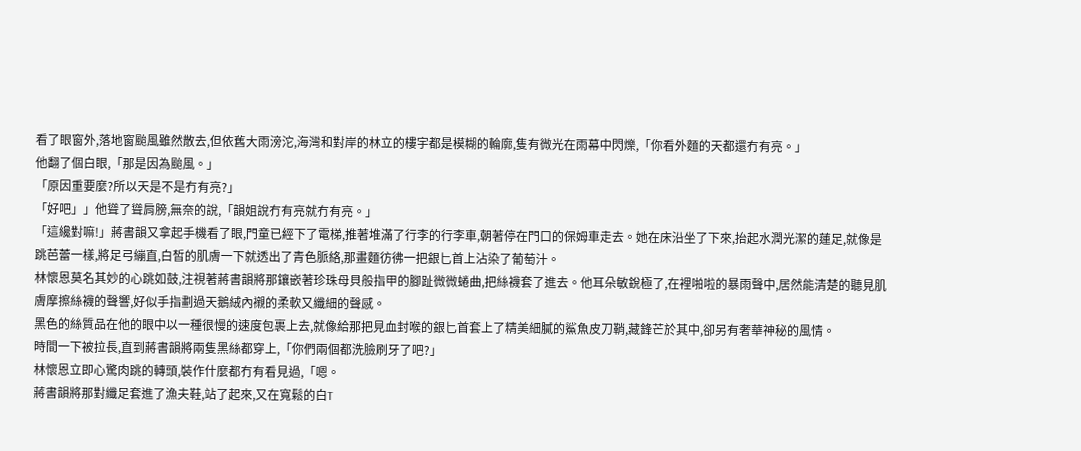看了眼窗外,落地窗颱風雖然散去,但依舊大雨滂沱,海灣和對岸的林立的樓宇都是模糊的輪廓,隻有微光在雨幕中閃爍,「你看外麵的天都還冇有亮。」
他翻了個白眼,「那是因為颱風。」
「原因重要麼?所以天是不是冇有亮?」
「好吧」」他聳了聳肩膀,無奈的說,「韻姐說冇有亮就冇有亮。」
「這纔對嘛!」蔣書韻又拿起手機看了眼,門童已經下了電梯,推著堆滿了行李的行李車,朝著停在門口的保姆車走去。她在床沿坐了下來,抬起水潤光潔的蓮足,就像是跳芭蕾一樣,將足弓繃直,白皙的肌膚一下就透出了青色脈絡,那畫麵彷彿一把銀匕首上沾染了葡萄汁。
林懷恩莫名其妙的心跳如鼓,注視著蔣書韻將那鑲嵌著珍珠母貝般指甲的腳趾微微蜷曲,把絲襪套了進去。他耳朵敏銳極了,在裡啪啦的暴雨聲中,居然能清楚的聽見肌膚摩擦絲襪的聲響,好似手指劃過天鵝絨內襯的柔軟又纖細的聲感。
黑色的絲質品在他的眼中以一種很慢的速度包裹上去,就像給那把見血封喉的銀匕首套上了精美細膩的鯊魚皮刀鞘,藏鋒芒於其中,卻另有奢華神秘的風情。
時間一下被拉長,直到蔣書韻將兩隻黑絲都穿上,「你們兩個都洗臉刷牙了吧?」
林懷恩立即心驚肉跳的轉頭,裝作什麼都冇有看見過,「嗯。
蔣書韻將那對纖足套進了漁夫鞋,站了起來,又在寬鬆的白T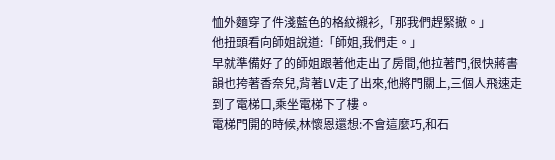恤外麵穿了件淺藍色的格紋襯衫,「那我們趕緊撤。」
他扭頭看向師姐說道:「師姐,我們走。」
早就準備好了的師姐跟著他走出了房間,他拉著門,很快蔣書韻也挎著香奈兒,背著LV走了出來,他將門關上,三個人飛速走到了電梯口,乘坐電梯下了樓。
電梯門開的時候,林懷恩還想:不會這麼巧,和石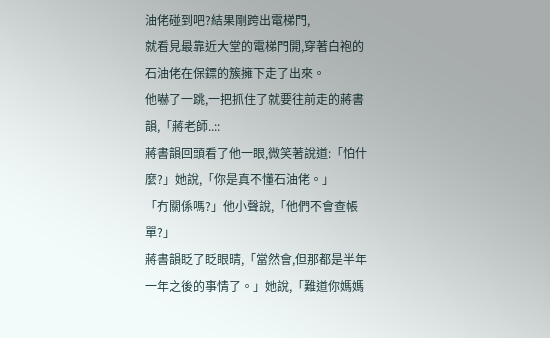油佬碰到吧?結果剛跨出電梯門,
就看見最靠近大堂的電梯門開,穿著白袍的石油佬在保鏢的簇擁下走了出來。
他嚇了一跳,一把抓住了就要往前走的蔣書韻,「蔣老師..::
蔣書韻回頭看了他一眼,微笑著說道:「怕什麼?」她說,「你是真不懂石油佬。」
「冇關係嗎?」他小聲說,「他們不會查帳單?」
蔣書韻眨了眨眼晴,「當然會,但那都是半年一年之後的事情了。」她說,「難道你媽媽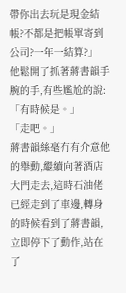帶你出去玩是現金結帳?不都是把帳單寄到公司?一年一結算?」
他鬆開了抓著蔣書韻手腕的手,有些尷尬的說:「有時候是。」
「走吧。」
蔣書韻絲毫冇有介意他的舉動,繼續向著酒店大門走去,這時石油佬已經走到了車邊,轉身的時候看到了蔣書韻,立即停下了動作,站在了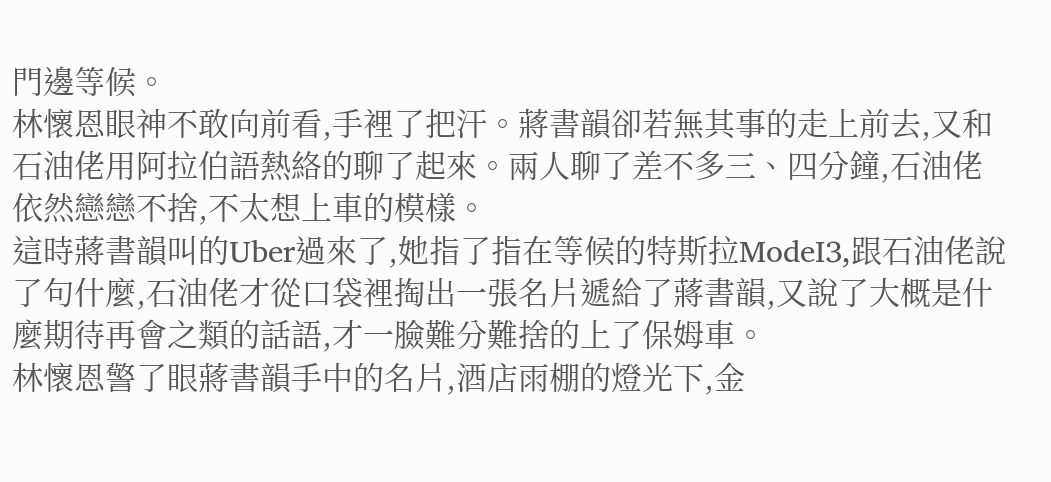門邊等候。
林懷恩眼神不敢向前看,手裡了把汗。蔣書韻卻若無其事的走上前去,又和石油佬用阿拉伯語熱絡的聊了起來。兩人聊了差不多三、四分鐘,石油佬依然戀戀不捨,不太想上車的模樣。
這時蔣書韻叫的Uber過來了,她指了指在等候的特斯拉ModeI3,跟石油佬說了句什麼,石油佬才從口袋裡掏出一張名片遞給了蔣書韻,又說了大概是什麼期待再會之類的話語,才一臉難分難捨的上了保姆車。
林懷恩警了眼蔣書韻手中的名片,酒店雨棚的燈光下,金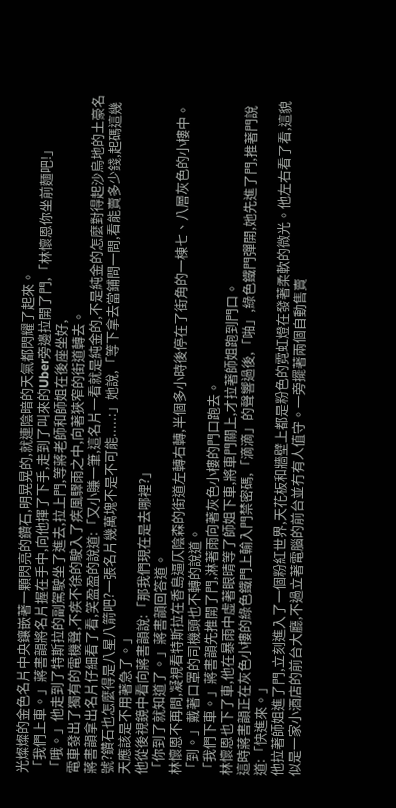光燦燦的金色名片中央鑲嵌著一顆閃亮的鑽石,明晃晃的,就連陰暗的天氣都閃耀了起來。
「我們上車。」蔣書韻將名片握在手中,向他揮了下手,走到了叫來的Uber旁邊拉開了門,「林懷恩你坐前麵吧!」
「哦。」他走到了特斯拉的副駕駛坐了進去,拉上門,等蔣老師和師姐在後座坐好,
電車發出了獨有的電機聲,不疾不徐的駛入了疾風驟雨之中,向著狹窄的街道轉去。
蔣書韻拿出名片仔細看了看,笑盈盈的說道:「又小賺一筆,這名片一看就是純金的,不是純金的怎麼對得起沙烏地的土豪名號?鑽石也怎麼得是八星八箭吧?一張名片幾萬塊不是不可能.....:」她說,「等下拿去當鋪問一問,看能賣多少錢,起碼這幾天應該是不用著急了。」
他從後視鏡中看向蔣書韻說:「那我們現在是去哪裡?」
「你到了就知道了。」蔣書韻回答道。
林懷恩不再問,凝視看特斯拉在香島逼仄陰森的街道左轉右轉,半個多小時後停在了街角的一棟七、八層灰色的小樓中。
「到。」戴著口罩的司機頭也不轉的說道。
「我們下車。」蔣書韻先推開了門,淋著雨向著灰色小樓的門口跑去。
林懷恩也下了車,他在暴雨中虛著眼晴等了師姐下車,將車門關上,才拉著師姐跑到門口。
這時蔣書韻正在灰色小樓的綠色鐵門上輸入門禁密碼,「滴滴」的聲響過後,「啪」,綠色鐵門彈開,她先進了門,推著門說道:「快進來。」
他拉著師姐進了門,立刻進入了一個粉紅世界,天花板和牆壁上都是粉色的霓虹燈在發著柔軟的微光。他左右看了看,這貌似是一家小酒店的前台大廳,不過立著電腦的前台並冇有人值守。一旁擺著兩個自動售賣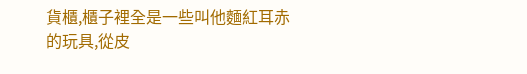貨櫃,櫃子裡全是一些叫他麵紅耳赤的玩具,從皮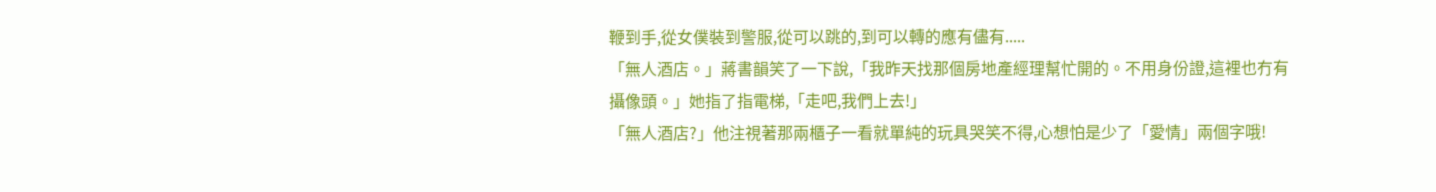鞭到手,從女僕裝到警服,從可以跳的,到可以轉的應有儘有.....
「無人酒店。」蔣書韻笑了一下說,「我昨天找那個房地產經理幫忙開的。不用身份證,這裡也冇有攝像頭。」她指了指電梯,「走吧,我們上去!」
「無人酒店?」他注視著那兩櫃子一看就單純的玩具哭笑不得,心想怕是少了「愛情」兩個字哦!